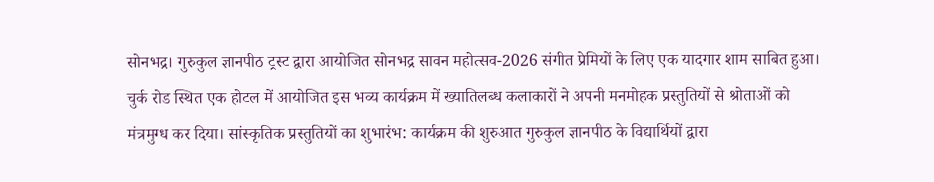सोनभद्र। गुरुकुल ज्ञानपीठ ट्रस्ट द्वारा आयोजित सोनभद्र सावन महोत्सव-2026 संगीत प्रेमियों के लिए एक यादगार शाम साबित हुआ। चुर्क रोड स्थित एक होटल में आयोजित इस भव्य कार्यक्रम में ख्यातिलब्ध कलाकारों ने अपनी मनमोहक प्रस्तुतियों से श्रोताओं को मंत्रमुग्ध कर दिया। सांस्कृतिक प्रस्तुतियों का शुभारंभ: कार्यक्रम की शुरुआत गुरुकुल ज्ञानपीठ के विद्यार्थियों द्वारा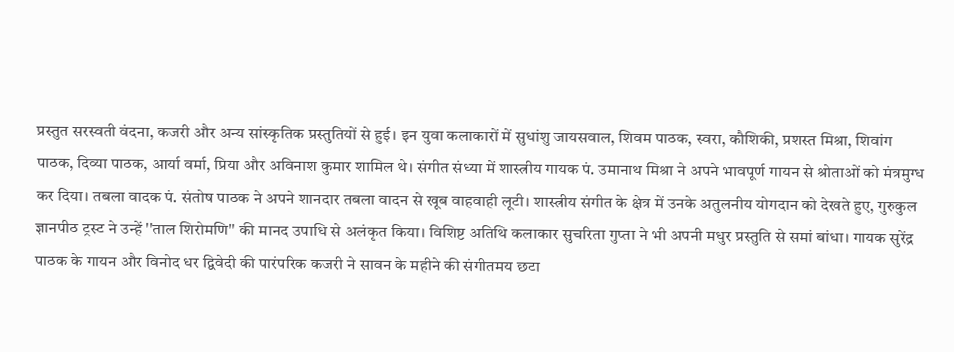प्रस्तुत सरस्वती वंदना, कजरी और अन्य सांस्कृतिक प्रस्तुतियों से हुई। इन युवा कलाकारों में सुधांशु जायसवाल, शिवम पाठक, स्वरा, कौशिकी, प्रशस्त मिश्रा, शिवांग पाठक, दिव्या पाठक, आर्या वर्मा, प्रिया और अविनाश कुमार शामिल थे। संगीत संध्या में शास्त्रीय गायक पं. उमानाथ मिश्रा ने अपने भावपूर्ण गायन से श्रोताओं को मंत्रमुग्ध कर दिया। तबला वादक पं. संतोष पाठक ने अपने शानदार तबला वादन से खूब वाहवाही लूटी। शास्त्रीय संगीत के क्षेत्र में उनके अतुलनीय योगदान को देखते हुए, गुरुकुल ज्ञानपीठ ट्रस्ट ने उन्हें ''ताल शिरोमणि'' की मानद उपाधि से अलंकृत किया। विशिष्ट अतिथि कलाकार सुचरिता गुप्ता ने भी अपनी मधुर प्रस्तुति से समां बांधा। गायक सुरेंद्र पाठक के गायन और विनोद धर द्विवेदी की पारंपरिक कजरी ने सावन के महीने की संगीतमय छटा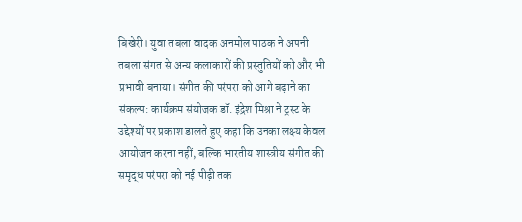बिखेरी। युवा तबला वादक अनमोल पाठक ने अपनी तबला संगत से अन्य कलाकारों की प्रस्तुतियों को और भी प्रभावी बनाया। संगीत की परंपरा को आगे बढ़ाने का संकल्प: कार्यक्रम संयोजक डॉ. इंद्रेश मिश्रा ने ट्रस्ट के उद्देश्यों पर प्रकाश डालते हुए कहा कि उनका लक्ष्य केवल आयोजन करना नहीं, बल्कि भारतीय शास्त्रीय संगीत की समृद्ध परंपरा को नई पीढ़ी तक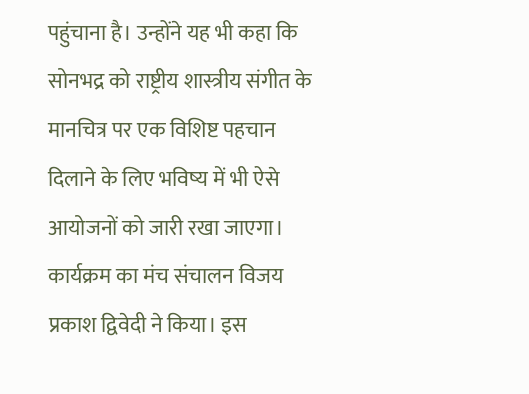पहुंचाना है। उन्होंने यह भी कहा कि सोनभद्र को राष्ट्रीय शास्त्रीय संगीत के मानचित्र पर एक विशिष्ट पहचान दिलाने के लिए भविष्य में भी ऐसे आयोजनों को जारी रखा जाएगा। कार्यक्रम का मंच संचालन विजय प्रकाश द्विवेदी ने किया। इस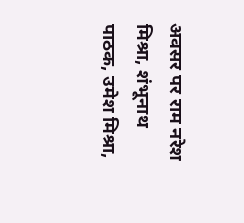अवसर पर राम नरेश मिश्रा, शंभूनाथ पाठक, उमेश मिश्रा,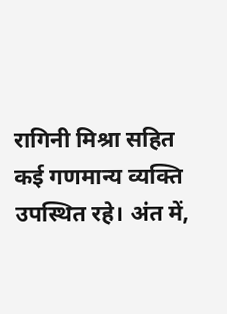रागिनी मिश्रा सहित कई गणमान्य व्यक्ति उपस्थित रहे। अंत में,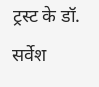ट्रस्ट के डॉ. सर्वेश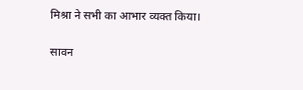मिश्रा ने सभी का आभार व्यक्त किया।

सावन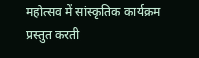महोत्सव में सांस्कृतिक कार्यक्रम प्रस्तुत करती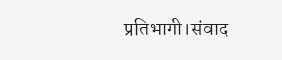प्रतिभागी।संवाद